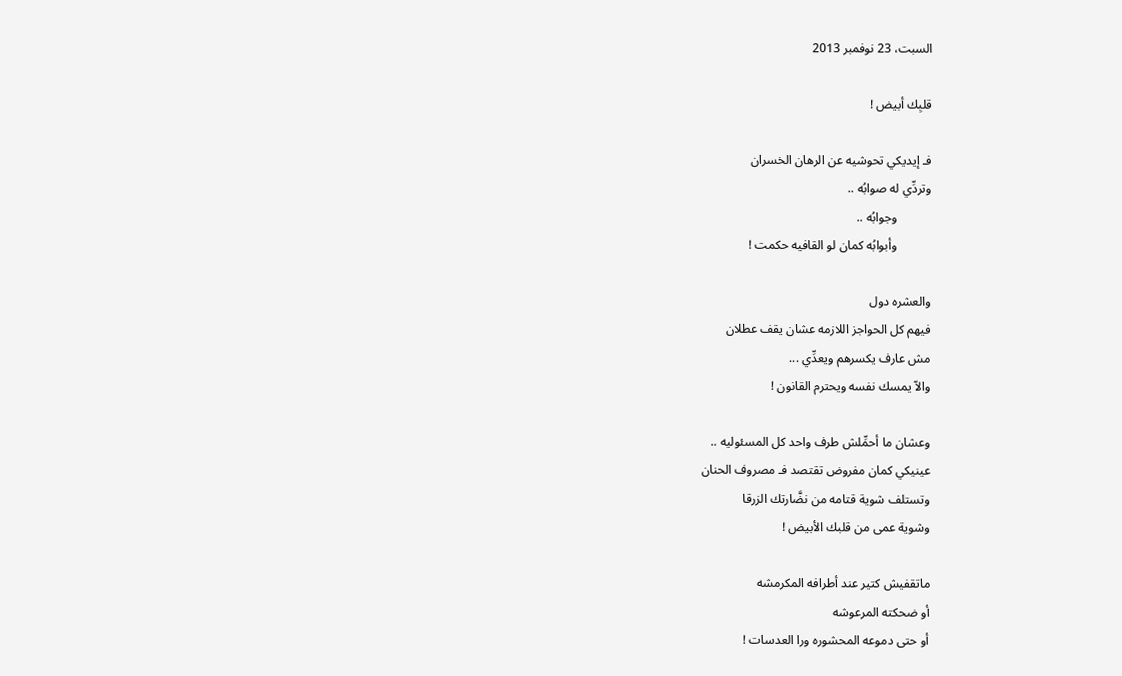السبت، 23 نوفمبر 2013

قلبِك أبيض !

فـ إيديكي تحوشيه عن الرهان الخسران
وتردِّي له صوابُه ..
           وجوابُه ..
           وأبوابُه كمان لو القافيه حكمت !

والعشره دول
فيهم كل الحواجز اللازمه عشان يقف عطلان
مش عارف يكسرهم ويعدِّي ...
والاّ يمسك نفسه ويحترم القانون !

وعشان ما أحمِّلش طرف واحد كل المسئوليه ..
عينيكي كمان مفروض تقتصد فـ مصروف الحنان
وتستلف شوية قتامه من نضَّارتك الزرقا
وشوية عمى من قلبك الأبيض !

ماتقفيش كتير عند أطرافه المكرمشه
أو ضحكته المرعوشه
أو حتى دموعه المحشوره ورا العدسات !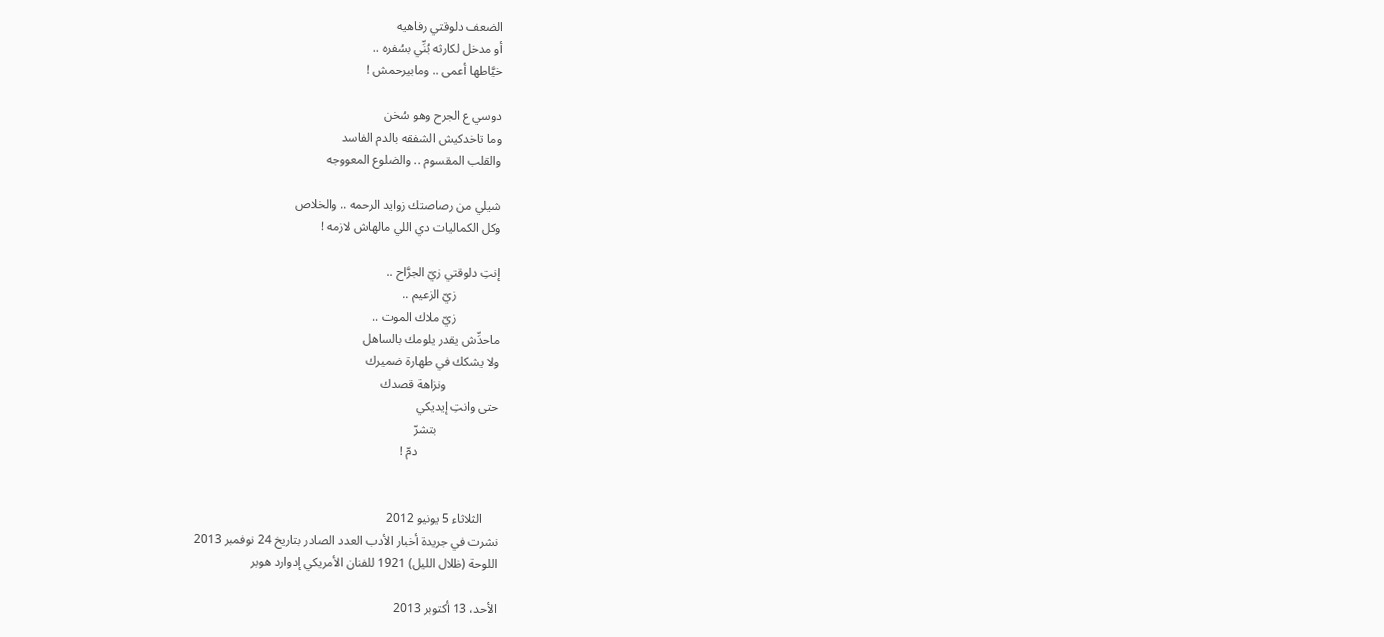الضعف دلوقتي رفاهيه
أو مدخل لكارثه بُنِّي بسُفره ..
خيَّاطها أعمى .. ومابيرحمش !

دوسي ع الجرح وهو سُخن
وما تاخدكيش الشفقه بالدم الفاسد
والقلب المقسوم .. والضلوع المعووجه

شيلي من رصاصتك زوايد الرحمه .. والخلاص
وكل الكماليات دي اللي مالهاش لازمه !

إنتِ دلوقتي زيّ الجرَّاح ..
              زيّ الزعيم ..
              زيّ ملاك الموت ..
ماحدِّش يقدر يلومك بالساهل
ولا يشكك في طهارة ضميرك
                 ونزاهة قصدك
حتى وانتِ إيديكي
                    بتشرّ
                          دمّ !


     الثلاثاء 5 يونيو 2012
نشرت في جريدة أخبار الأدب العدد الصادر بتاريخ 24 نوفمبر 2013
اللوحة (ظلال الليل) 1921 للفنان الأمريكي إدوارد هوبر

الأحد، 13 أكتوبر 2013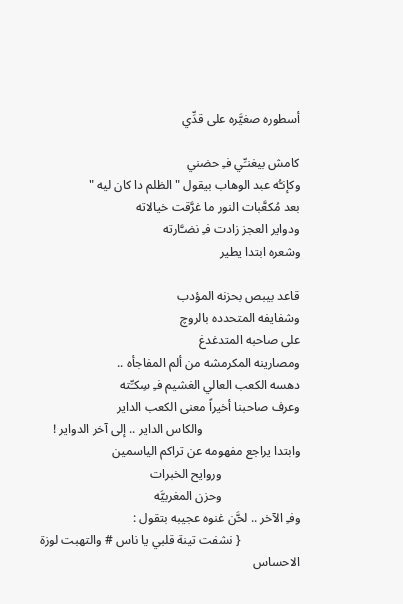أسطوره صغيَّره على قدِّي

كامش بيغنـِّي فـِ حضني
وكإنـُّه عبد الوهاب بيقول " الظلم دا كان ليه "
بعد مُكعَّبات النور ما غرَّقت خيالاته
ودواير العجز زادت فـِ نضـَّارته
وشعره ابتدا يطير

قاعد بيبص بحزنه المؤدب
وشفايفه المتحدده بالروچ
على صاحبه المتدغدغ
ومصارينه المكرمشه من ألم المفاجأه ..
دهسه الكعب العالي الغشيم فـِ سِكـِّته
وعرف صاحبنا أخيراً معنى الكعب الداير
                               والكاس الداير .. إلى آخر الدواير !
وابتدا يراجع مفهومه عن تراكم الياسمين
                         وروايح الخبرات
                         وحزن المغربيَّه
وفـِ الآخر .. لحَّن غنوه عجيبه بتقول :
                   { نشفت تينة قلبي يا ناس # والتهبت لوزة الاحساس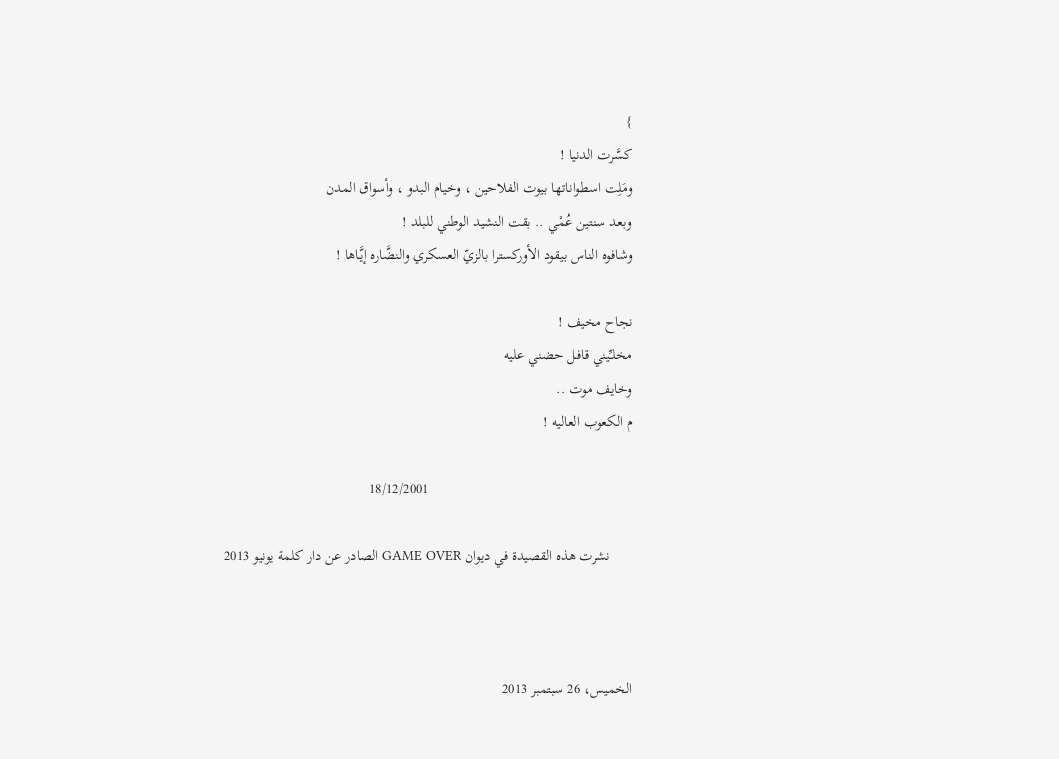}
كسَّرت الدنيا !
ومَلِت اسطواناتها بيوت الفلاحين ، وخيام البدو ، وأسواق المدن
وبعد سنتين عُمْي .. بقت النشيد الوطني للبلد !
وشافوه الناس بيقود الأوركسترا بالزيّ العسكري والنضَّاره إيَّـاها !

نجاح مخيف !
مخلـِّيني قافـل حضني عليه
وخايف موت ..
م الكعوب العاليه !

                                                      18/12/2001

      نشرت هذه القصيدة في ديوان GAME OVER الصادر عن دار كلمة يونيو 2013



الخميس، 26 سبتمبر 2013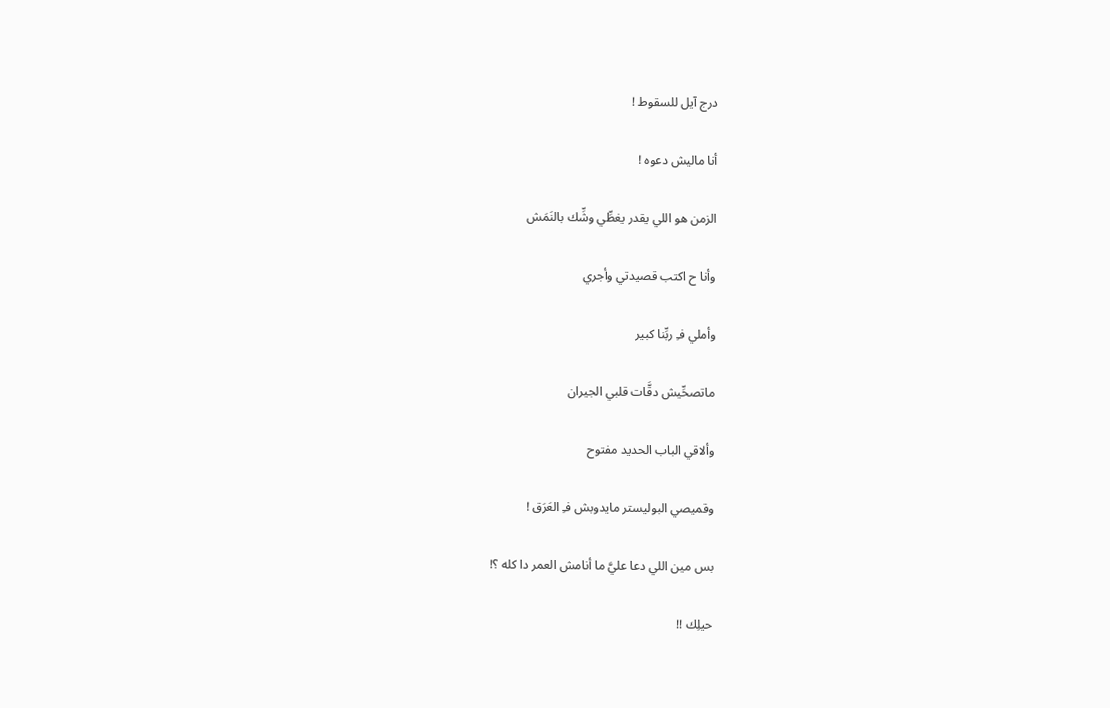درج آيل للسقوط !

أنا ماليش دعوه !

الزمن هو اللي يقدر يغطِّي وشِّك بالنَمَش

وأنا ح اكتب قصيدتي وأجري

وأملي فـِ ربِّنا كبير

ماتصحِّيش دقَّات قلبي الجيران

وألاقي الباب الحديد مفتوح

وقميصي البوليستر مايدوبش فـِ العَرَق !

بس مين اللي دعا عليَّ ما أنامش العمر دا كله ؟!

حيلِك !!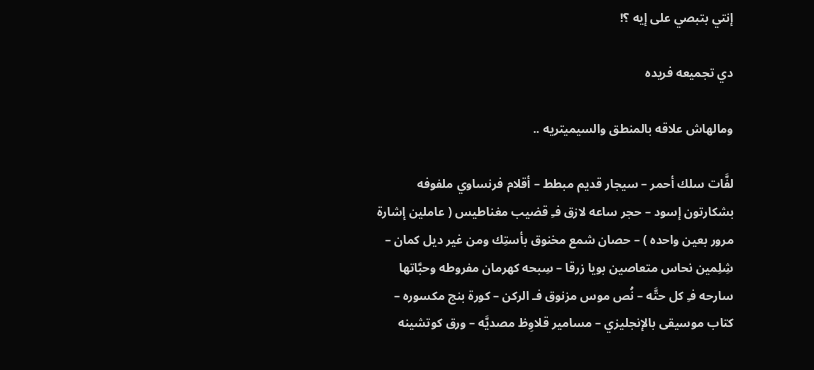إنتي بتبصي على إيه ؟!

دي تجميعه فريده

ومالهاش علاقه بالمنطق والسيميتريه ..

لفَّات سلك أحمر – سيجار قديم مبطط – أقلام فرنساوي ملفوفه بشكارتون إسود – حجر ساعه لازق فـِ قضيب مغناطيس ( عاملين إشارة مرور بعين واحده ) – حصان شمع مخنوق بأستِك ومن غير ديل كمان – شِلِمين نحاس متعاصين بويا زرقا – سِبحه كهرمان مفروطه وحبَّاتها سارحه فـِ كل حتَّه – نُص موس مزنوق فـ الركن – كورة بنج مكسوره – كتاب موسيقى بالإنجليزي – مسامير قلاوِظ مصديَّه – ورق كوتشينه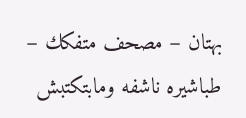بهتان – مصحف متفكك – طباشيره ناشفه ومابتكتبش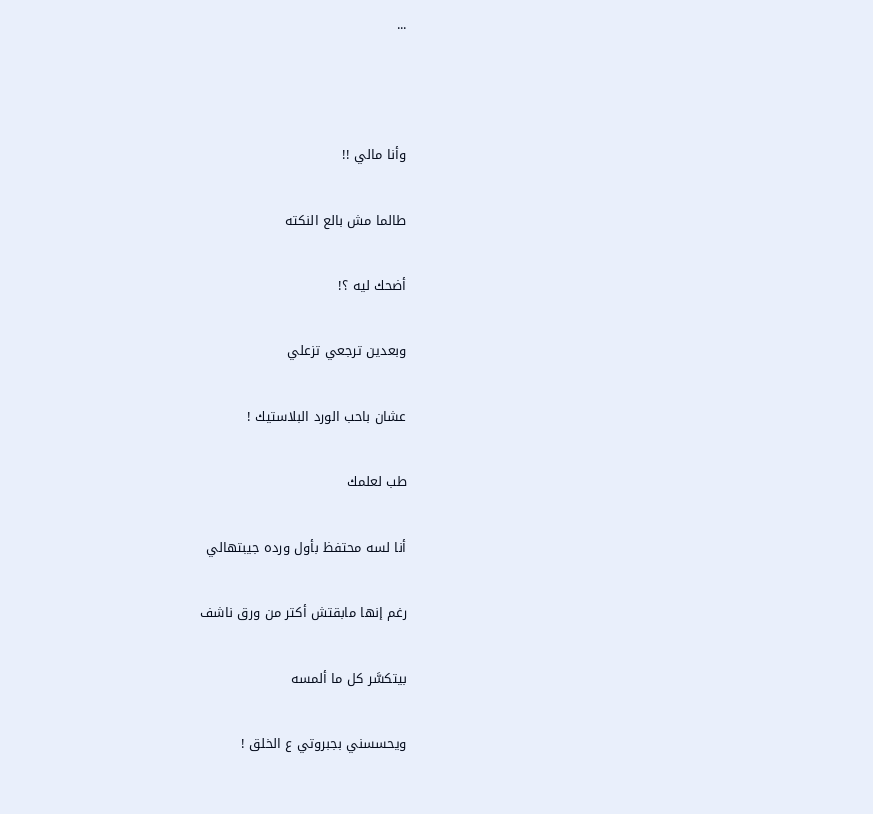...



وأنا مالي !!

طالما مش بالع النكته

أضحك ليه ؟!

وبعدين ترجعي تزعلي

عشان باحب الورد البلاستيك !

طب لعلمك

أنا لسه محتفظ بأول ورده جيبتهالي

رغم إنها مابقتش أكتر من ورق ناشف

بيتكسَّر كل ما ألمسه

ويحسسني بجبروتي ع الخلق !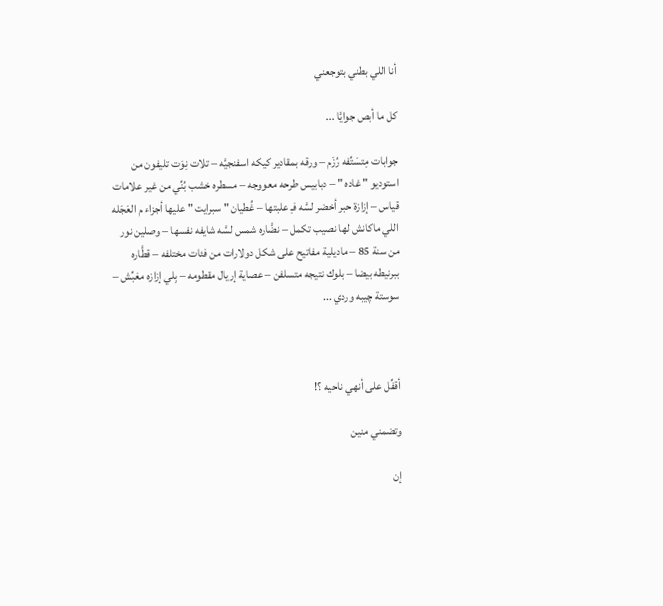أنا اللي بطني بتوجعني

كل ما أبص جوايَّا ...

جوابات مِتسَتِّفه رُزَم – ورقه بمقادير كيكه اسفنجيَّه – تلات نِوَت تليفون من استوديو " غاده " – دبابيس طرحه معووجه – مسطره خشب بُنِّي من غير علامات قياس – إزازة حبر أخضر لسَّه فـِ علبتها – غُطيان " سبرايت " عليها أجزاء م العَجَله اللي ماكانش لها نصيب تكمل – نضَّاره شمس لسَّه شايفه نفسها – وصلين نور من سنة 85 – ماديلية مفاتيح على شكل دولارات من فئات مختلفه – قطَّاره ببرنيطه بيضا – بلوك نتيجه متسلفن – عصاية إريال مقطومه – بِلي إزازه مغبِّش – سوستة چيبه وردي ...



أقفِّل على أنهي ناحيه ؟!

وتضمني منين

إن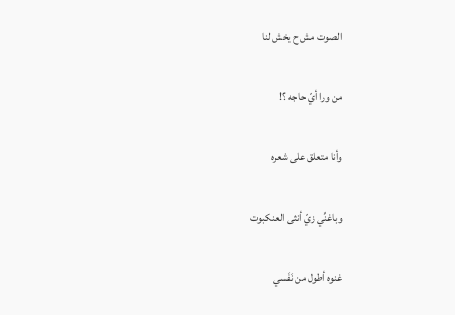الصوت مش ح يخش لنا

من ورا أيّ حاجه ؟!

وأنا متعلق على شعره

وباغنِّي زيّ أنثى العنكبوت

غنوه أطول من نَفَسي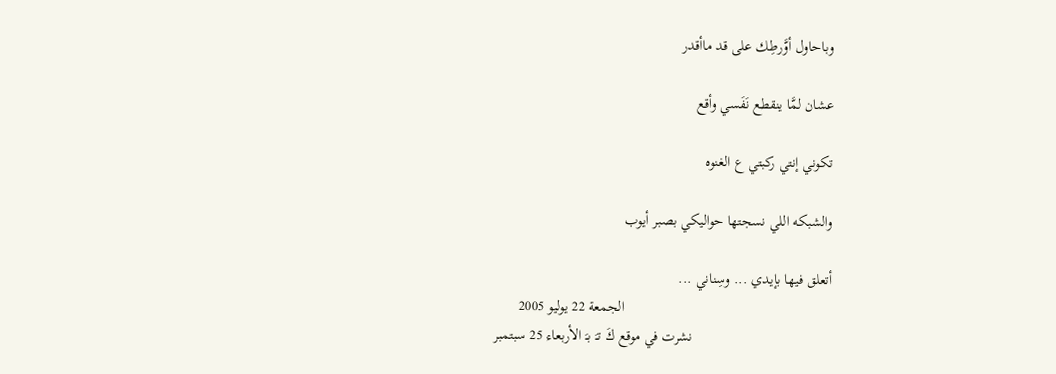وباحاول أوَّرطِك على قد ماأقدر

عشان لمَّا ينقطع نَفَسي وأقع

تكوني إنتي ركبتي ع الغنوه

والشبكه اللي نسجتها حواليكي بصبر أيوب

أتعلق فيها بإيدي ... وسِناني ...
                                                       الجمعة 22 يوليو 2005
                                     نشرت في موقع كَ تـَ بـَ الأربعاء 25 سبتمبر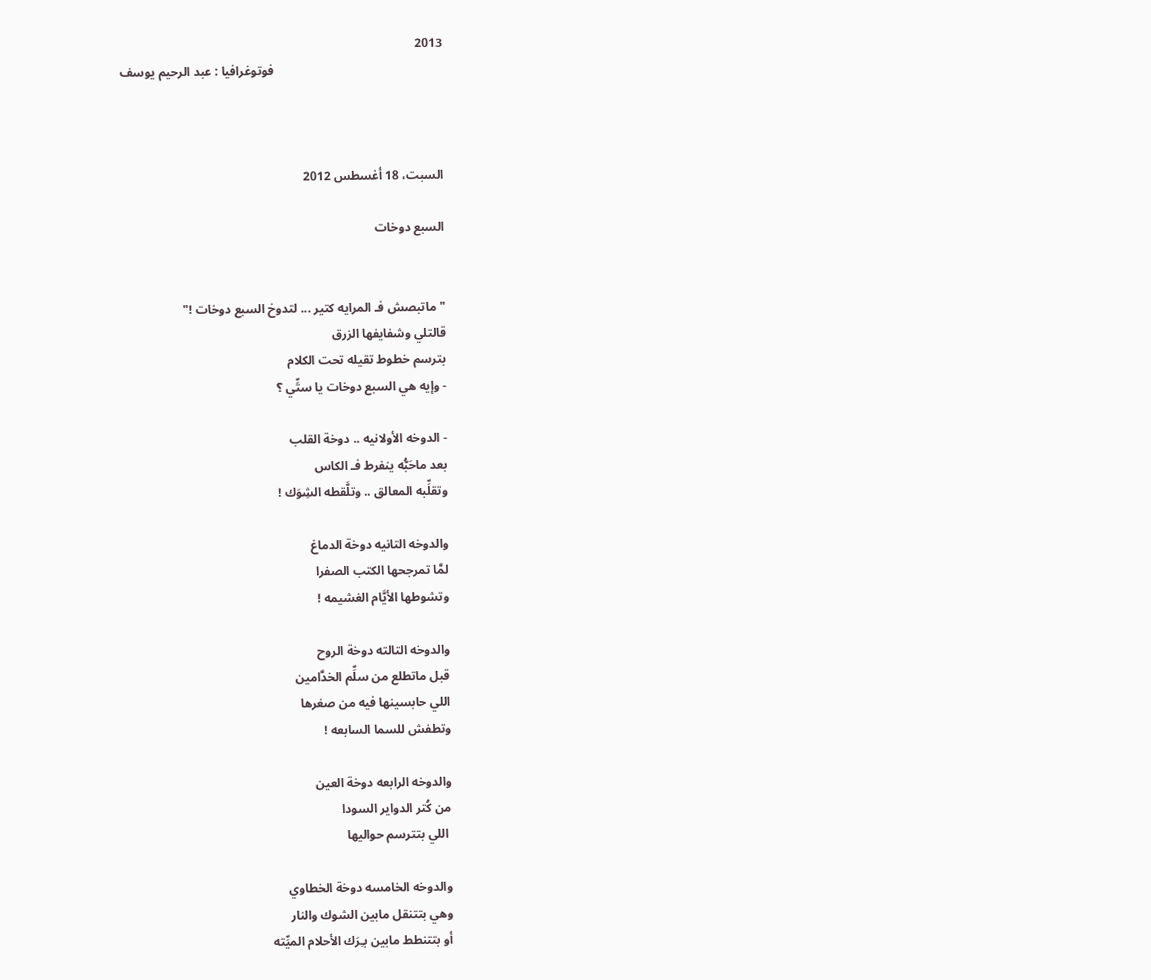2013
                                                      فوتوغرافيا : عبد الرحيم يوسف



السبت، 18 أغسطس 2012

السبع دوخات


"ماتبصش فـ المرايه كتير ... لتدوخ السبع دوخات !"
قالتلي وشفايفها الزرق
بترسم خطوط تقيله تحت الكلام
- وإيه هي السبع دوخات يا ستِّي ؟

- الدوخه الأولانيه .. دوخة القلب
بعد ماحَبُّه ينفرط فـ الكاس
وتقلِّبه المعالق .. وتلَّقطه الشِوَك !

والدوخه التانيه دوخة الدماغ
لمَّا تمرجحها الكتب الصفرا
وتشوطها الأيَّام الغشيمه !

والدوخه التالته دوخة الروح
قبل ماتطلع من سلِّم الخدَّامين
اللي حابسينها فيه من صغرها
وتطفش للسما السابعه !

والدوخه الرابعه دوخة العين
من كُتر الدواير السودا
 اللي بتترسم حواليها

والدوخه الخامسه دوخة الخطاوي
وهي بتتنقل مابين الشوك والنار
أو بتتنطط مابين بـِرَك الأحلام الميِّته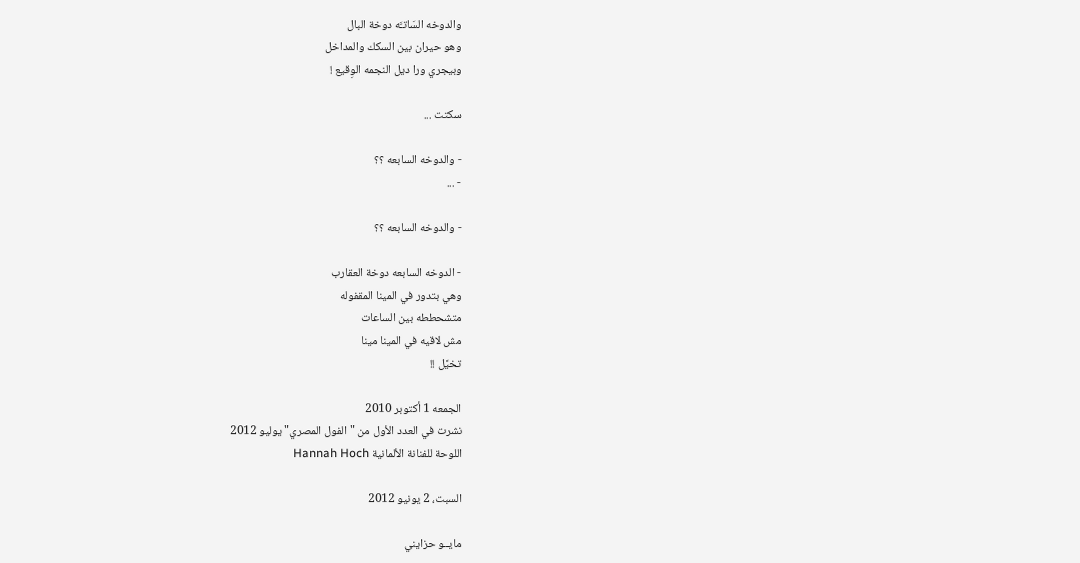والدوخه السَاتـَّه دوخة البال
وهو حيران بين السكك والمداخل
وبيجري ورا ديل النجمه الوِقيع !

سكتت ...

- والدوخه السابعه ؟؟
- ...

- والدوخه السابعه ؟؟

- الدوخه السابعه دوخة العقارب
وهي بتدور في المينا المقفوله
متشحططه بين الساعات
مش لاقيه في المينا مينا
تخيَّل !!

الجمعه 1 أكتوبر 2010
نشرت في العدد الأول من "الفول المصري" يوليو 2012
اللوحة للفنانة الألمانية Hannah Hoch

السبت، 2 يونيو 2012

مايــو حزايني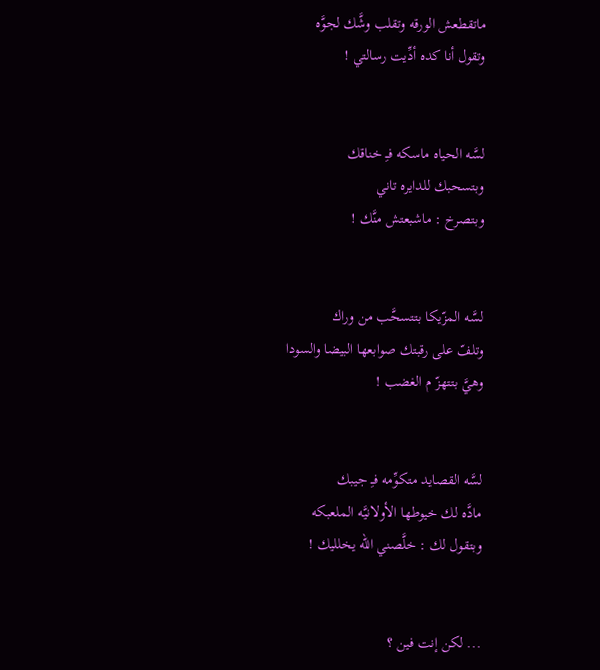ماتقطعش الورقه وتقلب وشَّك لجوَّه
وتقول أنا كده أدِّيت رسالتي !


لسَّه الحياه ماسكه فـِ خناقك
وبتسحبك للدايره تاني
وبتصرخ : ماشبعتش منَّك !


لسَّه المزّيكا بتتسحَّب من وراك
وتلفّ على رقبتك صوابعها البيضا والسودا
وهيَّ بتتهزّ م الغضب !


لسَّه القصايد متكوِّمه فـِ جيبك
مادَّه لك خيوطها الأولانيَّه الملعبكه
وبتقول لك : خلَّصني الله يخلليك !


... لكن إنت فين ؟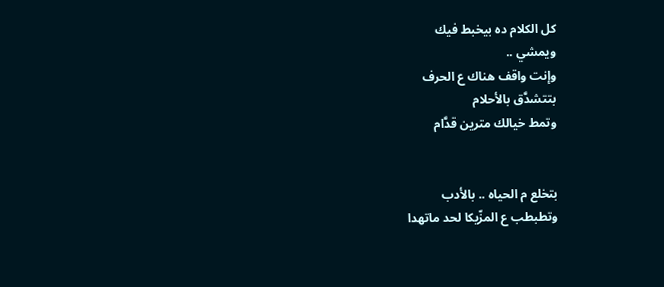كل الكلام ده بيخبط فيك
ويمشي ..
وإنت واقف هناك ع الحرف
بتتشدَّق بالأحلام
وتمط خيالك مترين قدَّام


بتخلع م الحياه .. بالأدب
وتطبطب ع المزّيكا لحد ماتهدا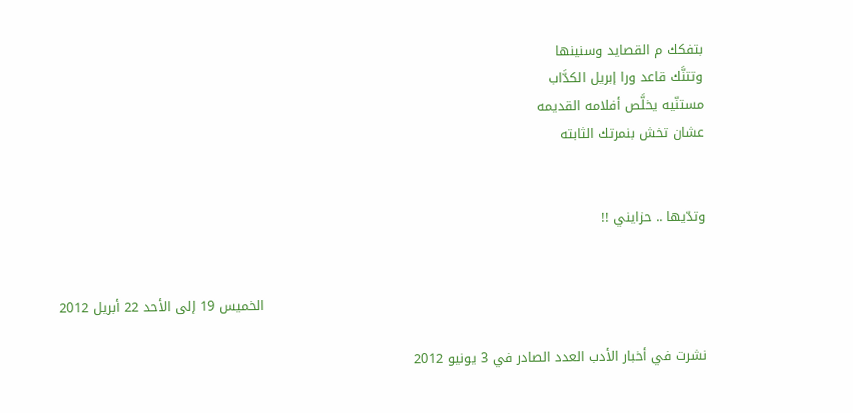بتفكك م القصايد وسنينها
وتتنَّك قاعد ورا إبريل الكدَّاب
مستنّيه يخلَّص أفلامه القديمه
عشان تخش بنمرتك الثابته


وتدّيها .. حزايني !!


                                                                                                    الخميس 19 إلى الأحد 22 أبريل 2012

نشرت في أخبار الأدب العدد الصادر في 3 يونيو 2012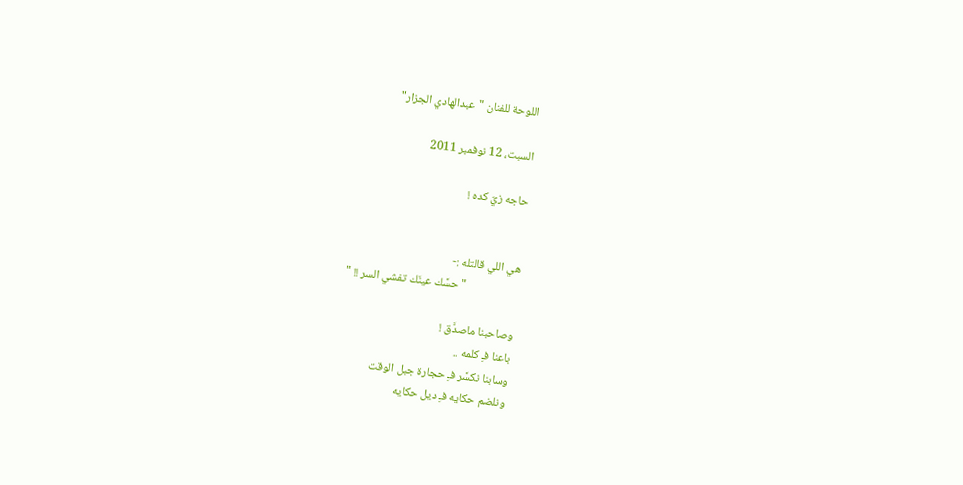اللوحة للفنان "عبدالهادي الجزار"

السبت، 12 نوفمبر 2011

حاجه زيّ كده !


هي اللي قالتله :-
                    " حسَّك عينَك تفشي السر !! "

وصاحبنا ماصدَّق !
باعنا فـِ كلمه ..
وسابنا نكسَّر فـِ حجارة جبل الوقت
ونلضم حكايه فـِ ديل حكايه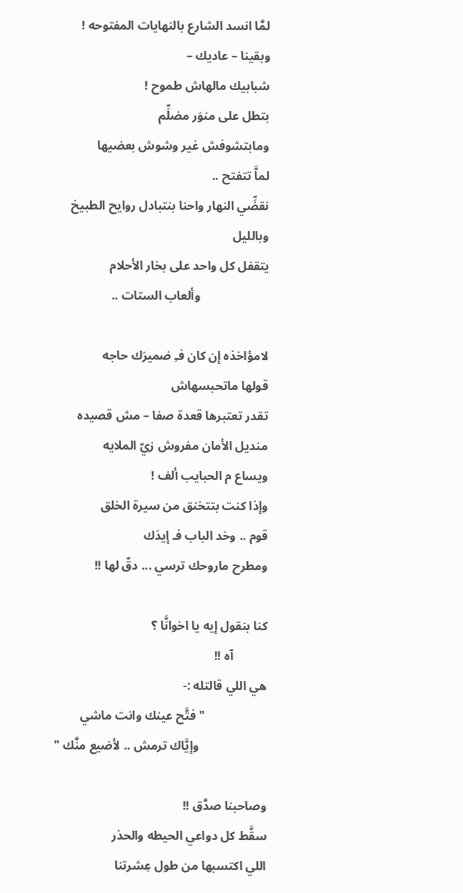لمَّا انسد الشارع بالنهايات المفتوحه !
وبقينا – عاديك –
شبابيك مالهاش طموح !
بتطل على منوَر مضلِّم
ومابتشوفش غير وشوش بعضيها
لماَّ تتفتح ..
نقضِّي النهار واحنا بنتبادل روايح الطبيخ
وبالليل
يتقفل كل واحد على بخار الأحلام
                      وألعاب الستات ..

لامؤاخذه إن كان فـِ ضميرَك حاجه
قولها ماتحبسهاش
تقدر تعتبرها قعدة صفا – مش قصيده
منديل الأمان مفروش زيّ الملايه
ويساع م الحبايب ألف !
وإذا كنت بتتخنق من سيرة الخلق
قوم .. وخد الباب فـ إيدَك
ومطرح ماروحك ترسي ... دقّ لها !!

كنا بنقول إيه يا اخوانَّا ؟
           آه !!
هي اللي قالتله :-
                    " فتَّح عينك وانت ماشي
                      وإيَّاك ترمش .. لأضيع منَّك "

وصاحبنا صدَّق !!
سقَّط كل دواعي الحيطه والحذر
اللي اكتسبها من طول عِشرتنا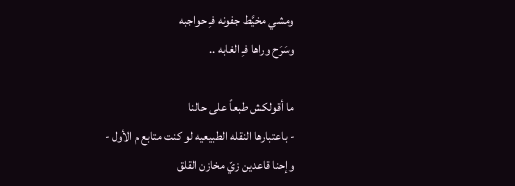ومشي مخيَّط جفونه فـِ حواجبه
وسَرَح وراها فـِ الغابه ..

ما أقولكش طبعاً على حالنا
- باعتبارها النقله الطبيعيه لو كنت متابع م الأول -
وإحنا قاعدين زيّ مخازن القلق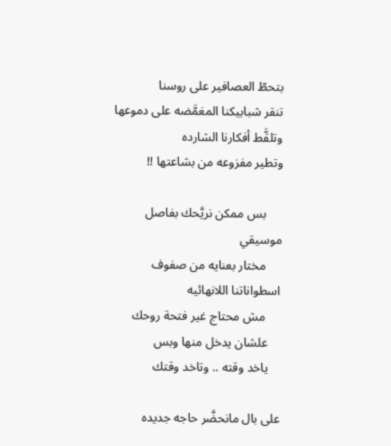بتحطّ العصافير على روسنا
تنقر شبابيكنا المغمَّضه على دموعها
وتلقَّط أفكارنا الشارده
وتطير مفزوعه من بشاعتها !!

     بس ممكن نريَّحك بفاصل موسيقي
     مختار بعنايه من صفوف اسطواناتنا اللانهائيه
     مش محتاج غير فتحة روحك
    علشان يدخل منها وبس
    ياخد وقته .. وتاخد وقتك

على بال مانحضَّر حاجه جديده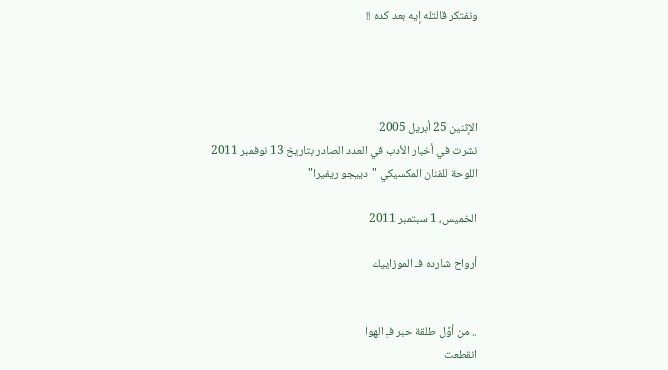ونفتكر قالتله إيه بعد كده !!




الإثنين 25 أبريل 2005
نشرت في أخبار الأدب في العدد الصادر بتاريخ 13 نوفمبر 2011
اللوحة للفنان المكسيكي "دييجو ريفيرا"

الخميس، 1 سبتمبر 2011

أرواح شارده فـ الموزاييك


.. من أوِّل طلقة حبر فـِ الهوا
انقطعت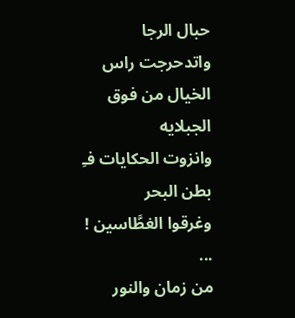حبال الرجا
واتدحرجت راس الخيال من فوق الجبلايه
وانزوت الحكايات فـِ بطن البحر
وغرقوا الغطَّاسين !
...
من زمان والنور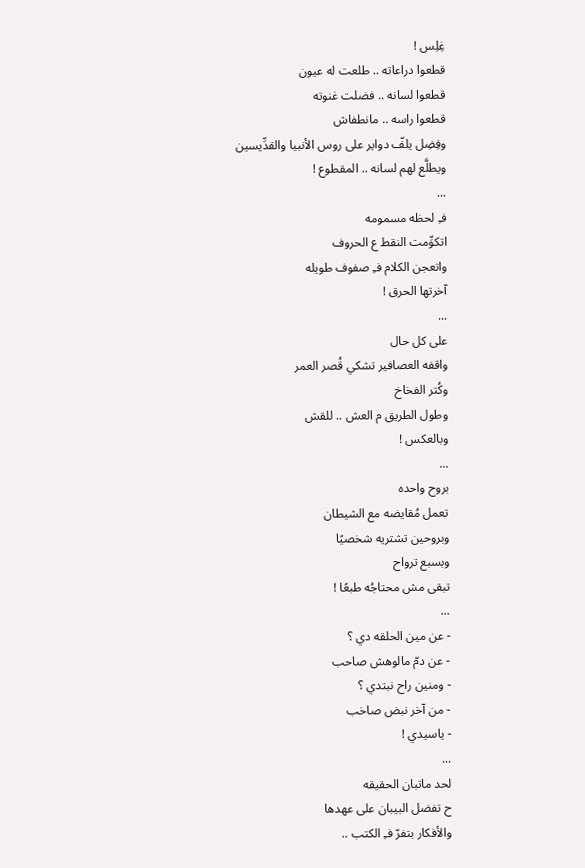غِلِس !
قطعوا دراعاته .. طلعت له عيون
قطعوا لسانه .. فضلت غنوته
قطعوا راسه .. مانطفاش
وفِضِل يلفّ دواير على روس الأنبيا والقدِّيسين
ويطلَّع لهم لسانه .. المقطوع !
...
فـِ لحظه مسمومه
اتكوِّمت النقط ع الحروف
واتعجن الكلام فـِ صفوف طويله
آخرتها الحرق !
...
على كل حال
واقفه العصافير تشكي قُصر العمر
وكُتر الفخاخ
وطول الطريق م العش .. للقش
وبالعكس !
...
بروح واحده
تعمل مُقايضه مع الشيطان
وبروحين تشتريه شخصيًا
وبسبع ترواح
تبقى مش محتاجُه طبعًا !
...
- عن مين الحلقه دي ؟
- عن دمّ مالوهش صاحب
- ومنين راح نبتدي ؟
- من آخر نبض صاخب
- ياسيدي !
...
لحد ماتبان الحقيقه
ح تفضل البيبان على عهدها
والأفكار بتفرّ فـِ الكتب ..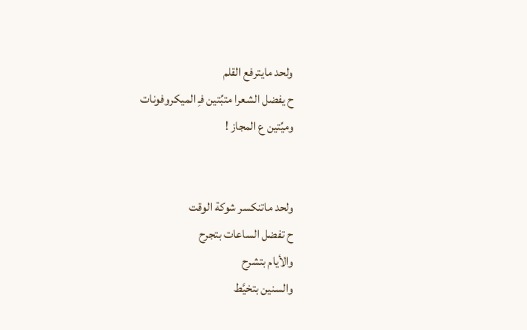ولحد مايترفع القلم
ح يفضل الشعرا متبِّتين فـِ الميكروفونات
وميِّتين ع المجاز !


ولحد ماتنكسر شوكة الوقت
ح تفضل الساعات بتجرح
والأيام بتشرح
والسنين بتخيَّط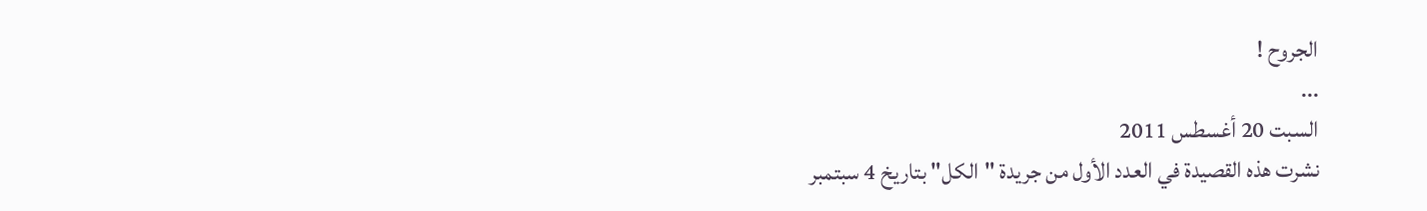الجروح !
...
السبت 20 أغسطس 2011
نشرت هذه القصيدة في العدد الأول من جريدة "الكل" بتاريخ 4 سبتمبر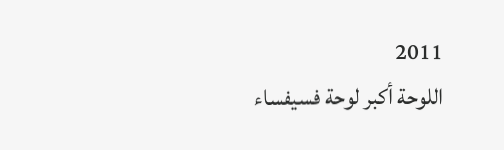2011
اللوحة أكبر لوحة فسيفساء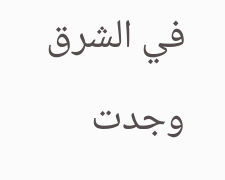في الشرق وجدت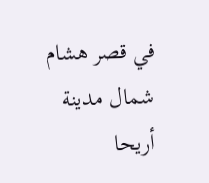في قصر هشام شمال مدينة أريحا